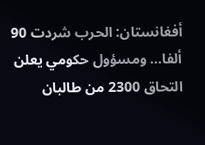أفغانستان: الحرب شردت 90 ألفا… ومسؤول حكومي يعلن التحاق 2300 من طالبان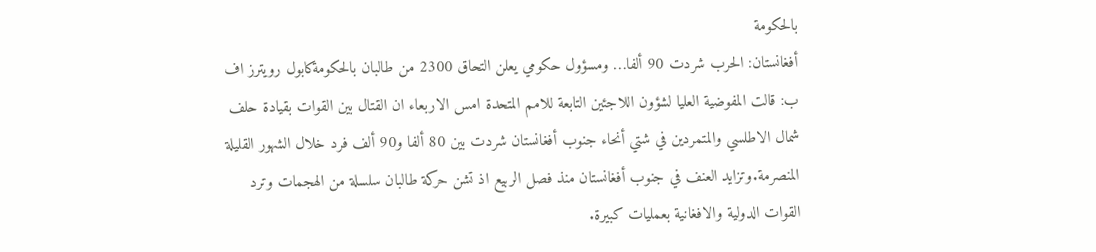بالحكومة
أفغانستان: الحرب شردت 90 ألفا… ومسؤول حكومي يعلن التحاق 2300 من طالبان بالحكومةكابول رويترز اف ب: قالت المفوضية العليا لشؤون اللاجئين التابعة للامم المتحدة امس الاربعاء ان القتال بين القوات بقيادة حلف شمال الاطلسي والمتمردين في شتي أنحاء جنوب أفغانستان شردت بين 80 ألفا و90 ألف فرد خلال الشهور القليلة المنصرمة.وتزايد العنف في جنوب أفغانستان منذ فصل الربيع اذ تشن حركة طالبان سلسلة من الهجمات وترد القوات الدولية والافغانية بعمليات كبيرة.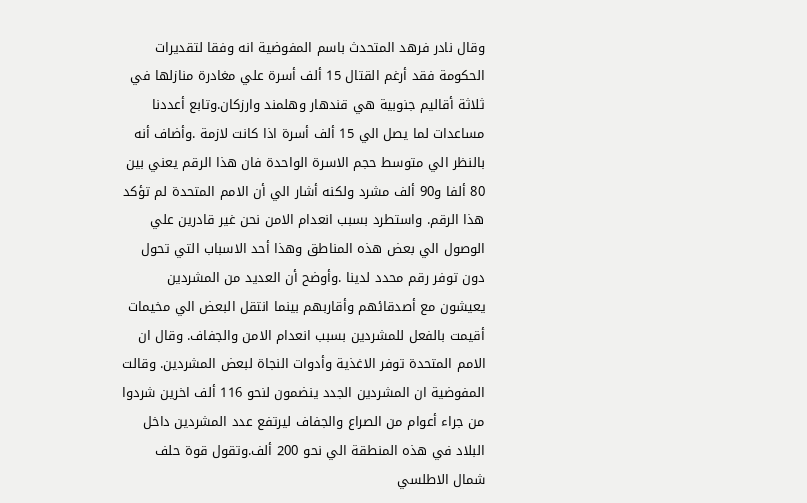وقال نادر فرهد المتحدث باسم المفوضية انه وفقا لتقديرات الحكومة فقد أرغم القتال 15 ألف أسرة علي مغادرة منازلها في ثلاثة أقاليم جنوبية هي قندهار وهلمند وارزكان.وتابع أعددنا مساعدات لما يصل الي 15 ألف أسرة اذا كانت لازمة .وأضاف أنه بالنظر الي متوسط حجم الاسرة الواحدة فان هذا الرقم يعني بين 80 ألفا و90 ألف مشرد ولكنه أشار الي أن الامم المتحدة لم تؤكد هذا الرقم. واستطرد بسبب انعدام الامن نحن غير قادرين علي الوصول الي بعض هذه المناطق وهذا أحد الاسباب التي تحول دون توفر رقم محدد لدينا .وأوضح أن العديد من المشردين يعيشون مع أصدقائهم وأقاربهم بينما انتقل البعض الي مخيمات أقيمت بالفعل للمشردين بسبب انعدام الامن والجفاف. وقال ان الامم المتحدة توفر الاغذية وأدوات النجاة لبعض المشردين. وقالت المفوضية ان المشردين الجدد ينضمون لنحو 116 ألف اخرين شردوا من جراء أعوام من الصراع والجفاف ليرتفع عدد المشردين داخل البلاد في هذه المنطقة الي نحو 200 ألف.وتقول قوة حلف شمال الاطلسي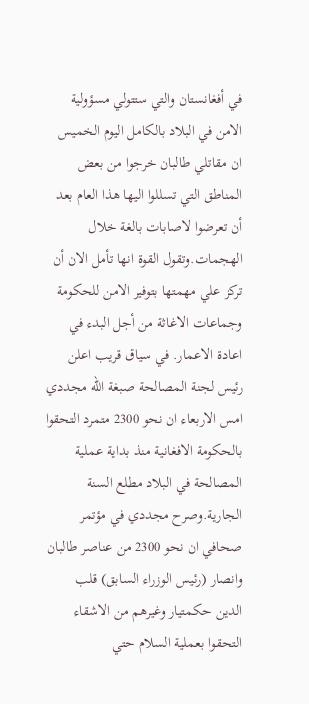في أفغانستان والتي ستتولي مسؤولية الامن في البلاد بالكامل اليوم الخميس ان مقاتلي طالبان خرجوا من بعض المناطق التي تسللوا اليها هذا العام بعد أن تعرضوا لاصابات بالغة خلال الهجمات.وتقول القوة انها تأمل الان أن تركز علي مهمتها بتوفير الامن للحكومة وجماعات الاغاثة من أجل البدء في اعادة الاعمار. في سياق قريب اعلن رئيس لجنة المصالحة صبغة الله مجددي امس الاربعاء ان نحو 2300 متمرد التحقوا بالحكومة الافغانية منذ بداية عملية المصالحة في البلاد مطلع السنة الجارية.وصرح مجددي في مؤتمر صحافي ان نحو 2300 من عناصر طالبان وانصار (رئيس الوزراء السابق) قلب الدين حكمتيار وغيرهم من الاشقاء التحقوا بعملية السلام حتي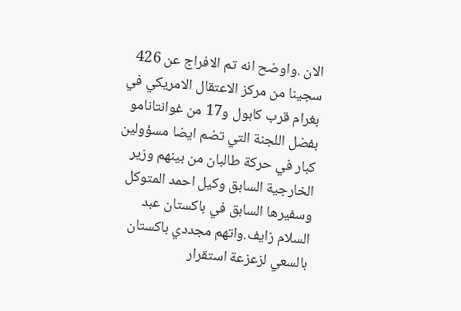الان .واوضح انه تم الافراج عن 426 سجينا من مركز الاعتقال الامريكي في بغرام قرب كابول و17 من غوانتانامو بفضل اللجنة التي تضم ايضا مسؤولين كبار في حركة طالبان من بينهم وزير الخارجية السابق وكيل احمد المتوكل وسفيرها السابق في باكستان عبد السلام زايف.واتهم مجددي باكستان بالسعي لزعزعة استقرار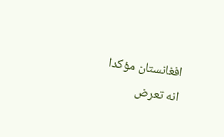افغانستان مؤكدا انه تعرض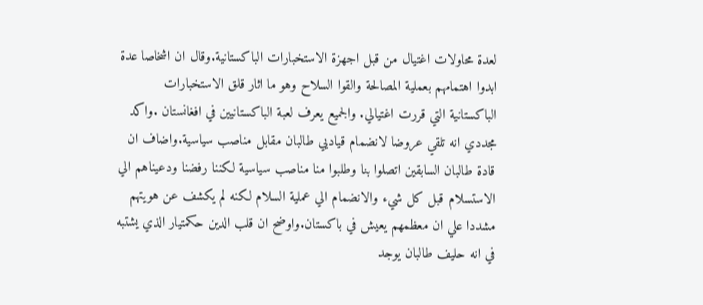لعدة محاولات اغتيال من قبل اجهزة الاستخبارات الباكستانية.وقال ان اشخاصا عدة ابدوا اهتمامهم بعملية المصالحة والقوا السلاح وهو ما اثار قلق الاستخبارات الباكستانية التي قررت اغتيالي. والجميع يعرف لعبة الباكستانيين في افغانستان .واكد مجددي انه تلقي عروضا لانضمام قياديي طالبان مقابل مناصب سياسية.واضاف ان قادة طالبان السابقين اتصلوا بنا وطلبوا منا مناصب سياسية لكننا رفضنا ودعيناهم الي الاستسلام قبل كل شيء والانضمام الي عملية السلام لكنه لم يكشف عن هويتهم مشددا علي ان معظمهم يعيش في باكستان.واوضح ان قلب الدين حكمتيار الذي يشتبه في انه حليف طالبان يوجد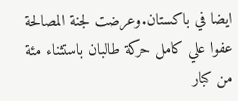ايضا في باكستان.وعرضت لجنة المصالحة عفوا علي كامل حركة طالبان باستثناء مئة من كبار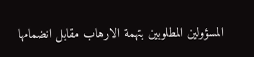المسؤولين المطلوبين بتهمة الارهاب مقابل انضمامها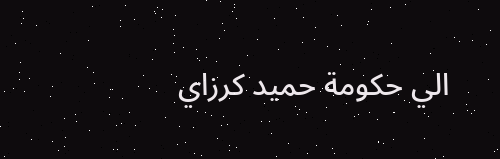الي حكومة حميد كرزاي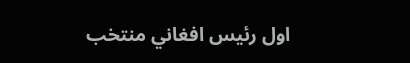اول رئيس افغاني منتخب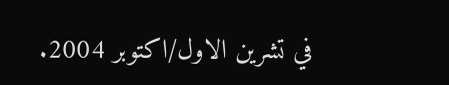في تشرين الاول/اكتوبر 2004.